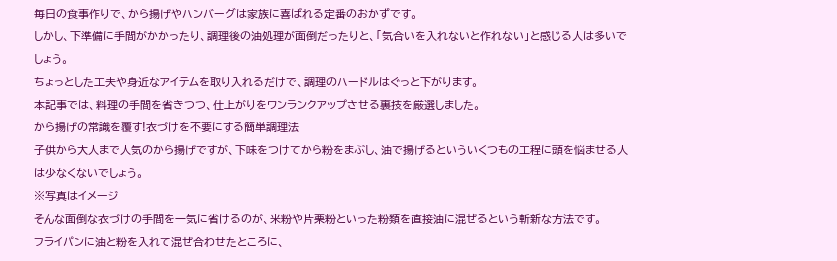毎日の食事作りで、から揚げやハンバーグは家族に喜ばれる定番のおかずです。
しかし、下準備に手間がかかったり、調理後の油処理が面倒だったりと、「気合いを入れないと作れない」と感じる人は多いでしょう。
ちょっとした工夫や身近なアイテムを取り入れるだけで、調理のハードルはぐっと下がります。
本記事では、料理の手間を省きつつ、仕上がりをワンランクアップさせる裏技を厳選しました。
から揚げの常識を覆す!衣づけを不要にする簡単調理法
子供から大人まで人気のから揚げですが、下味をつけてから粉をまぶし、油で揚げるといういくつもの工程に頭を悩ませる人は少なくないでしょう。
※写真はイメージ
そんな面倒な衣づけの手間を一気に省けるのが、米粉や片栗粉といった粉類を直接油に混ぜるという斬新な方法です。
フライパンに油と粉を入れて混ぜ合わせたところに、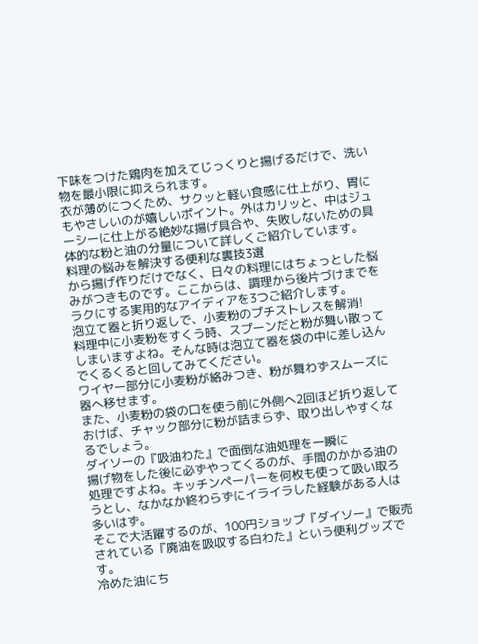下味をつけた鶏肉を加えてじっくりと揚げるだけで、洗い物を最小限に抑えられます。
衣が薄めにつくため、サクッと軽い食感に仕上がり、胃にもやさしいのが嬉しいポイント。外はカリッと、中はジューシーに仕上がる絶妙な揚げ具合や、失敗しないための具体的な粉と油の分量について詳しくご紹介しています。
料理の悩みを解決する便利な裏技3選
から揚げ作りだけでなく、日々の料理にはちょっとした悩みがつきものです。ここからは、調理から後片づけまでをラクにする実用的なアイディアを3つご紹介します。
泡立て器と折り返しで、小麦粉のプチストレスを解消!
料理中に小麦粉をすくう時、スプーンだと粉が舞い散ってしまいますよね。そんな時は泡立て器を袋の中に差し込んでくるくると回してみてください。
ワイヤー部分に小麦粉が絡みつき、粉が舞わずスムーズに器へ移せます。
また、小麦粉の袋の口を使う前に外側へ2回ほど折り返しておけば、チャック部分に粉が詰まらず、取り出しやすくなるでしょう。
ダイソーの『吸油わた』で面倒な油処理を一瞬に
揚げ物をした後に必ずやってくるのが、手間のかかる油の処理ですよね。キッチンペーパーを何枚も使って吸い取ろうとし、なかなか終わらずにイライラした経験がある人は多いはず。
そこで大活躍するのが、100円ショップ『ダイソー』で販売されている『廃油を吸収する白わた』という便利グッズです。
冷めた油にち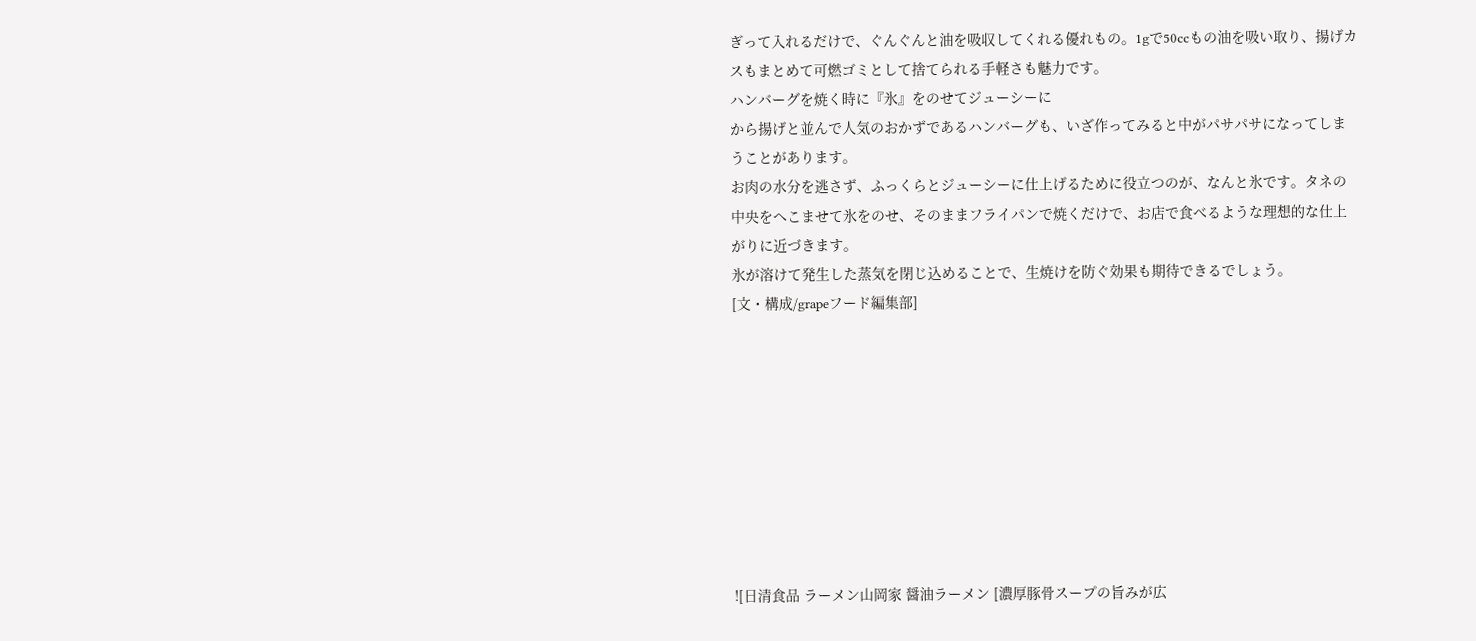ぎって入れるだけで、ぐんぐんと油を吸収してくれる優れもの。1gで50ccもの油を吸い取り、揚げカスもまとめて可燃ゴミとして捨てられる手軽さも魅力です。
ハンバーグを焼く時に『氷』をのせてジューシーに
から揚げと並んで人気のおかずであるハンバーグも、いざ作ってみると中がパサパサになってしまうことがあります。
お肉の水分を逃さず、ふっくらとジューシーに仕上げるために役立つのが、なんと氷です。タネの中央をへこませて氷をのせ、そのままフライパンで焼くだけで、お店で食べるような理想的な仕上がりに近づきます。
氷が溶けて発生した蒸気を閉じ込めることで、生焼けを防ぐ効果も期待できるでしょう。
[文・構成/grapeフード編集部]









![日清食品 ラーメン山岡家 醤油ラーメン [濃厚豚骨スープの旨みが広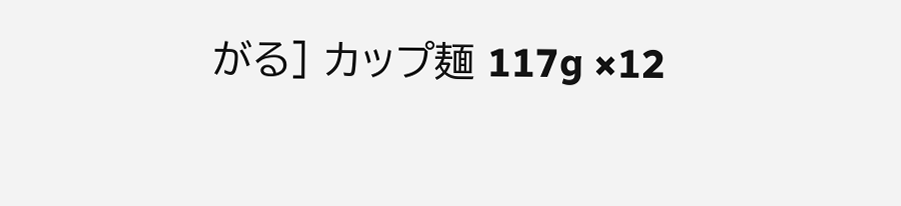がる] カップ麺 117g ×12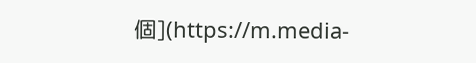個](https://m.media-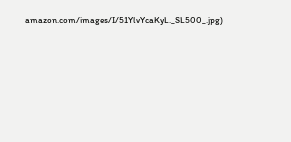amazon.com/images/I/51YlvYcaKyL._SL500_.jpg)